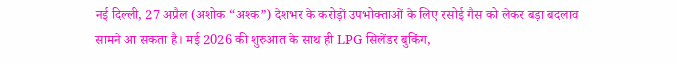नई दिल्ली, 27 अप्रैल (अशोक “अश्क”) देशभर के करोड़ों उपभोक्ताओं के लिए रसोई गैस को लेकर बड़ा बदलाव सामने आ सकता है। मई 2026 की शुरुआत के साथ ही LPG सिलेंडर बुकिंग,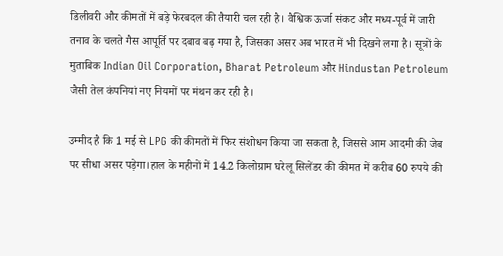डिलीवरी और कीमतों में बड़े फेरबदल की तैयारी चल रही है। वैश्विक ऊर्जा संकट और मध्य-पूर्व में जारी तनाव के चलते गैस आपूर्ति पर दबाव बढ़ गया है, जिसका असर अब भारत में भी दिखने लगा है। सूत्रों के मुताबिक Indian Oil Corporation, Bharat Petroleum और Hindustan Petroleum जैसी तेल कंपनियां नए नियमों पर मंथन कर रही है।

उम्मीद है कि 1 मई से LPG की कीमतों में फिर संशोधन किया जा सकता है, जिससे आम आदमी की जेब पर सीधा असर पड़ेगा।हाल के महीनों में 14.2 किलोग्राम घरेलू सिलेंडर की कीमत में करीब 60 रुपये की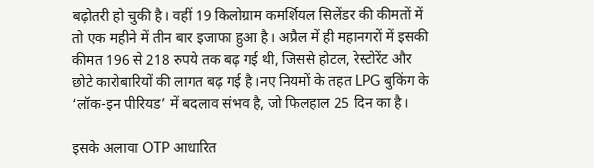बढ़ोतरी हो चुकी है। वहीं 19 किलोग्राम कमर्शियल सिलेंडर की कीमतों में तो एक महीने में तीन बार इजाफा हुआ है। अप्रैल में ही महानगरों में इसकी कीमत 196 से 218 रुपये तक बढ़ गई थी, जिससे होटल, रेस्टोरेंट और छोटे कारोबारियों की लागत बढ़ गई है।नए नियमों के तहत LPG बुकिंग के ‘लॉक-इन पीरियड’ में बदलाव संभव है, जो फिलहाल 25 दिन का है।

इसके अलावा OTP आधारित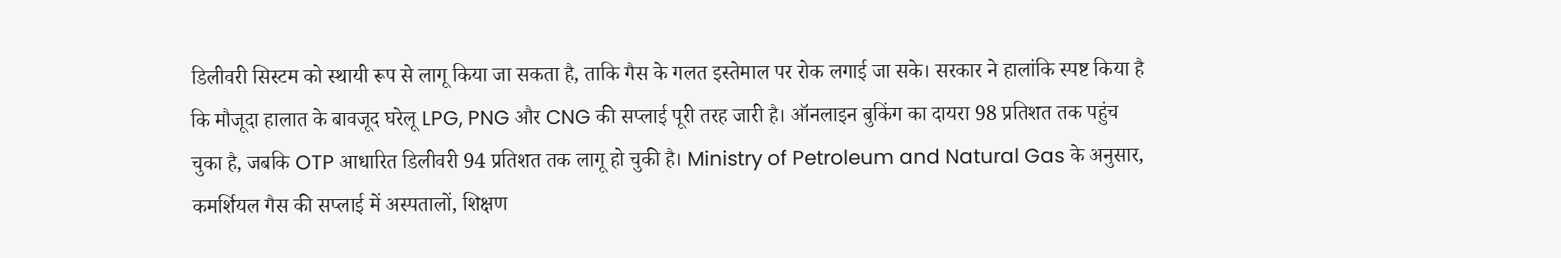डिलीवरी सिस्टम को स्थायी रूप से लागू किया जा सकता है, ताकि गैस के गलत इस्तेमाल पर रोक लगाई जा सके। सरकार ने हालांकि स्पष्ट किया है कि मौजूदा हालात के बावजूद घरेलू LPG, PNG और CNG की सप्लाई पूरी तरह जारी है। ऑनलाइन बुकिंग का दायरा 98 प्रतिशत तक पहुंच चुका है, जबकि OTP आधारित डिलीवरी 94 प्रतिशत तक लागू हो चुकी है। Ministry of Petroleum and Natural Gas के अनुसार, कमर्शियल गैस की सप्लाई में अस्पतालों, शिक्षण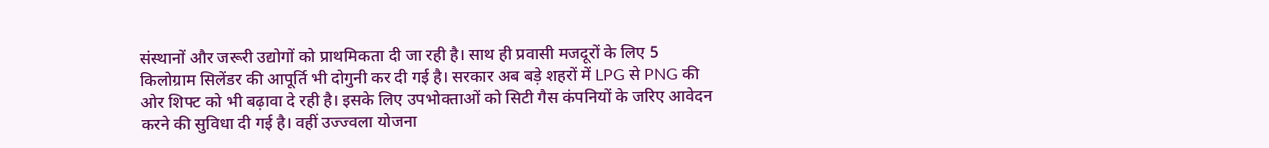संस्थानों और जरूरी उद्योगों को प्राथमिकता दी जा रही है। साथ ही प्रवासी मजदूरों के लिए 5 किलोग्राम सिलेंडर की आपूर्ति भी दोगुनी कर दी गई है। सरकार अब बड़े शहरों में LPG से PNG की ओर शिफ्ट को भी बढ़ावा दे रही है। इसके लिए उपभोक्ताओं को सिटी गैस कंपनियों के जरिए आवेदन करने की सुविधा दी गई है। वहीं उज्ज्वला योजना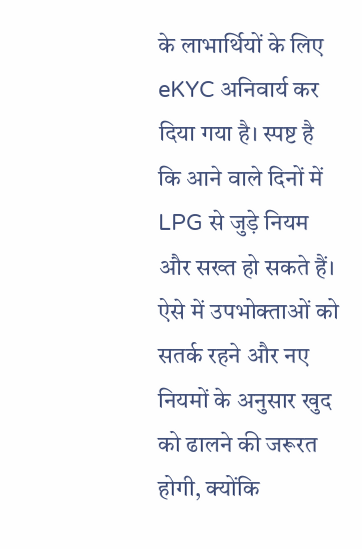के लाभार्थियों के लिए eKYC अनिवार्य कर दिया गया है। स्पष्ट है कि आने वाले दिनों में LPG से जुड़े नियम और सख्त हो सकते हैं। ऐसे में उपभोक्ताओं को सतर्क रहने और नए नियमों के अनुसार खुद को ढालने की जरूरत होगी, क्योंकि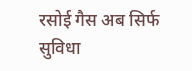रसोई गैस अब सिर्फ सुविधा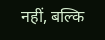नहीं, बल्कि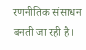रणनीतिक संसाधन बनती जा रही है।